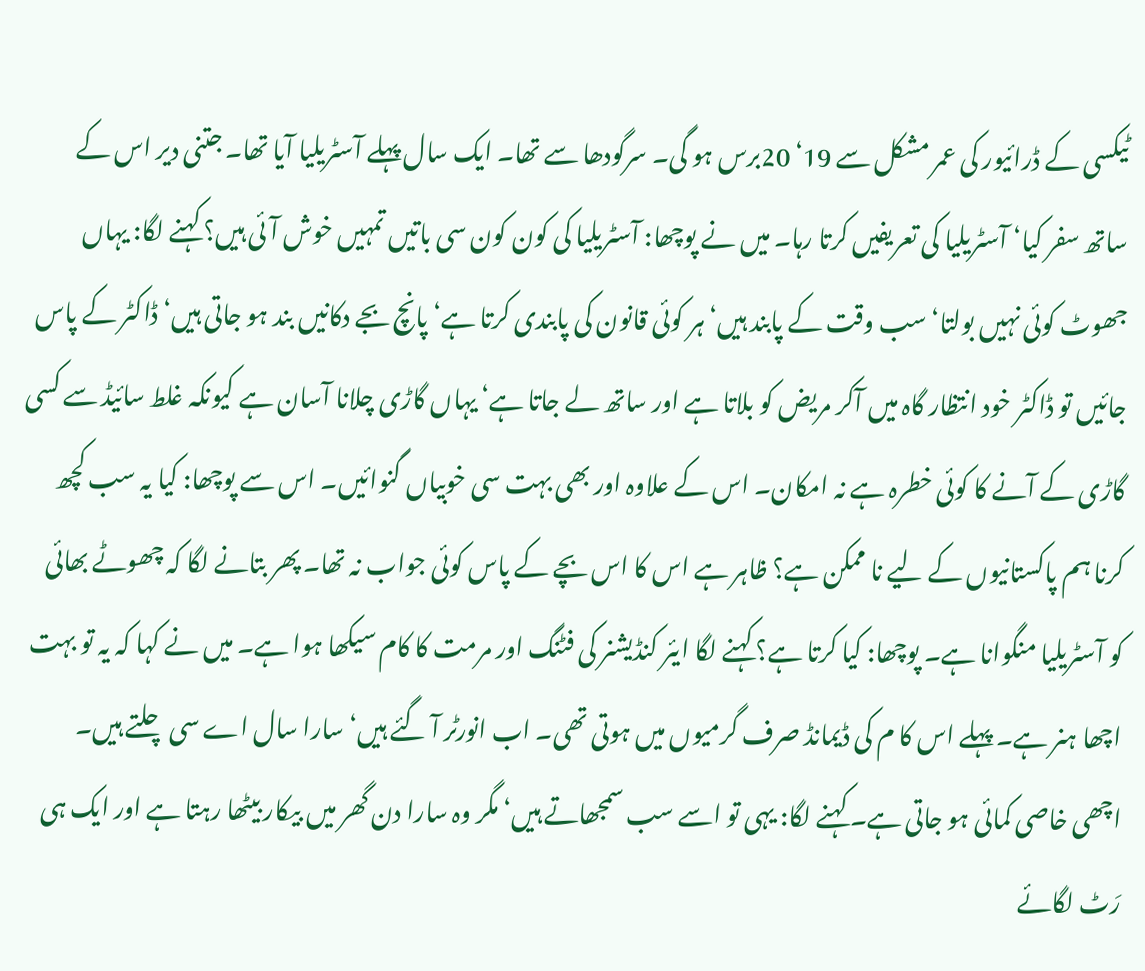ٹیکسی کے ڈرائیور کی عمر مشکل سے 19‘ 20برس ہو گی۔ سرگودھا سے تھا۔ ایک سال پہلے آسٹریلیا آیا تھا۔ جتنی دیر اس کے ساتھ سفر کیا‘ آسٹریلیا کی تعریفیں کرتا رہا۔ میں نے پوچھا: آسٹریلیا کی کون کون سی باتیں تمہیں خوش آئی ہیں؟ کہنے لگا: یہاں جھوٹ کوئی نہیں بولتا‘ سب وقت کے پابند ہیں‘ ہر کوئی قانون کی پابندی کرتا ہے‘ پانچ بجے دکانیں بند ہو جاتی ہیں‘ ڈاکٹر کے پاس جائیں تو ڈاکٹر خود انتظار گاہ میں آکر مریض کو بلاتا ہے اور ساتھ لے جاتا ہے‘ یہاں گاڑی چلانا آسان ہے کیونکہ غلط سائیڈ سے کسی گاڑی کے آنے کا کوئی خطرہ ہے نہ امکان۔ اس کے علاوہ اور بھی بہت سی خوبیاں گنوائیں۔ اس سے پوچھا: کیا یہ سب کچھ کرنا ہم پاکستانیوں کے لیے نا ممکن ہے؟ ظاہر ہے اس کا اس بچے کے پاس کوئی جواب نہ تھا۔ پھر بتانے لگا کہ چھوٹے بھائی کو آسٹریلیا منگوانا ہے۔ پوچھا: کیا کرتا ہے؟ کہنے لگا ایئر کنڈیشنر کی فٹنگ اور مرمت کا کام سیکھا ہوا ہے۔ میں نے کہا کہ یہ تو بہت اچھا ہنر ہے۔ پہلے اس کا م کی ڈیمانڈ صرف گرمیوں میں ہوتی تھی۔ اب انورٹر آ گئے ہیں‘ سارا سال اے سی چلتے ہیں۔ اچھی خاصی کمائی ہو جاتی ہے۔ کہنے لگا: یہی تو اسے سب سمجھاتے ہیں‘ مگر وہ سارا دن گھر میں بیکار بیٹھا رہتا ہے اور ایک ہی رَٹ لگائے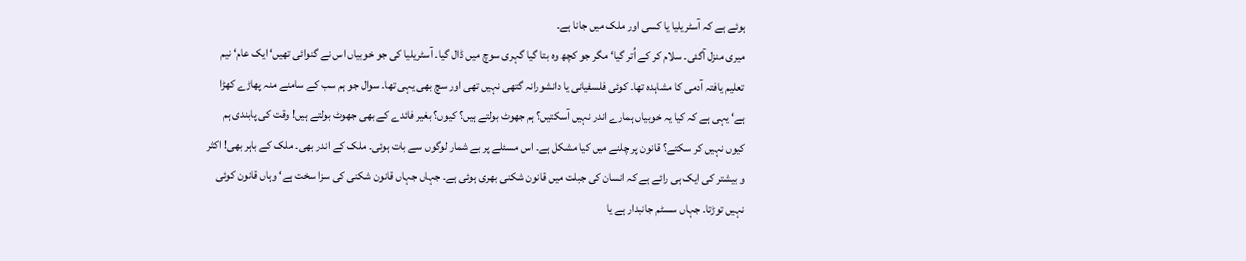ہوئے ہے کہ آسٹریلیا یا کسی اور ملک میں جانا ہے۔
میری منزل آگئی۔ سلام کر کے اُتر گیا‘ مگر جو کچھ وہ بتا گیا گہری سوچ میں ڈال گیا۔ آسٹریلیا کی جو خوبیاں اس نے گنوائی تھیں‘ ایک عام‘ نیم تعلیم یافتہ آدمی کا مشاہدہ تھا۔ کوئی فلسفیانی یا دانشورانہ گتھی نہیں تھی اور سچ بھی یہی تھا۔ سوال جو ہم سب کے سامنے منہ پھاڑے کھڑا ہے‘ یہی ہے کہ کیا یہ خوبیاں ہمارے اندر نہیں آسکتیں؟ ہم جھوٹ بولتے ہیں؟ کیوں؟ بغیر فائدے کے بھی جھوٹ بولتے ہیں! وقت کی پابندی ہم کیوں نہیں کر سکتے؟ قانون پر چلنے میں کیا مشکل ہے۔ اس مسئلے پر بے شمار لوگوں سے بات ہوئی۔ ملک کے اندر بھی۔ ملک کے باہر بھی! اکثر و بیشتر کی ایک ہی رائے ہے کہ انسان کی جبلت میں قانون شکنی بھری ہوئی ہے۔ جہاں جہاں قانون شکنی کی سزا سخت ہے‘ وہاں قانون کوئی نہیں توڑتا۔ جہاں سسٹم جانبدار ہے یا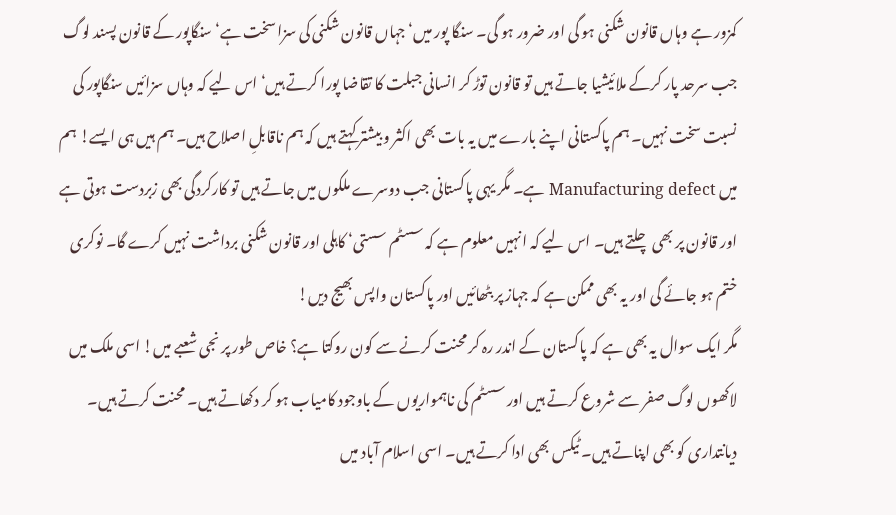کمزور ہے وہاں قانون شکنی ہو گی اور ضرور ہو گی۔ سنگا پور میں‘ جہاں قانون شکنی کی سزا سخت ہے‘ سنگاپور کے قانون پسند لوگ جب سرحد پار کرکے ملائیشیا جاتے ہیں تو قانون توڑ کر انسانی جبلت کا تقاضا پورا کرتے ہیں‘ اس لیے کہ وہاں سزائیں سنگاپور کی نسبت سخت نہیں۔ ہم پاکستانی اپنے بارے میں یہ بات بھی اکثر و بیشتر کہتے ہیں کہ ہم ناقابلِ اصلاح ہیں۔ ہم ہیں ہی ایسے! ہم میں Manufacturing defect ہے۔ مگر یہی پاکستانی جب دوسرے ملکوں میں جاتے ہیں تو کارکردگی بھی زبردست ہوتی ہے اور قانون پر بھی چلتے ہیں۔ اس لیے کہ انہیں معلوم ہے کہ سسٹم سستی‘ کاہلی اور قانون شکنی برداشت نہیں کرے گا۔ نوکری ختم ہو جائے گی اور یہ بھی ممکن ہے کہ جہاز پر بٹھائیں اور پاکستان واپس بھیج دیں!
مگر ایک سوال یہ بھی ہے کہ پاکستان کے اندر رہ کر محنت کرنے سے کون روکتا ہے؟ خاص طور پر نجی شعبے میں! اسی ملک میں لاکھوں لوگ صفر سے شروع کرتے ہیں اور سسٹم کی ناہمواریوں کے باوجود کامیاب ہو کر دکھاتے ہیں۔ محنت کرتے ہیں۔ دیانتداری کو بھی اپناتے ہیں۔ ٹیکس بھی ادا کرتے ہیں۔ اسی اسلام آباد میں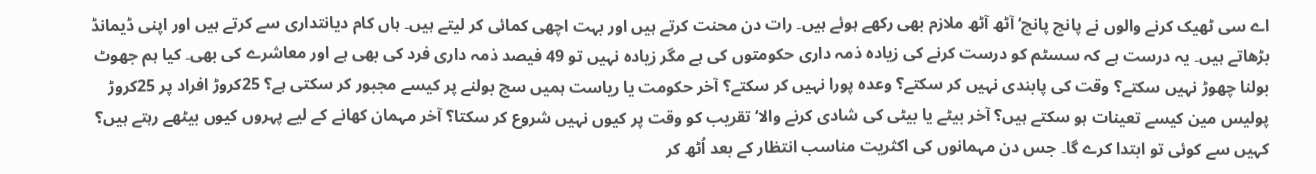اے سی ٹھیک کرنے والوں نے پانچ پانچ‘ آٹھ آٹھ ملازم بھی رکھے ہوئے ہیں۔ رات دن محنت کرتے ہیں اور بہت اچھی کمائی کر لیتے ہیں۔ ہاں کام دیانتداری سے کرتے ہیں اور اپنی ڈیمانڈ بڑھاتے ہیں۔ یہ درست ہے کہ سسٹم کو درست کرنے کی زیادہ ذمہ داری حکومتوں کی ہے مگر زیادہ نہیں تو 49 فیصد ذمہ داری فرد کی بھی ہے اور معاشرے کی بھی۔ کیا ہم جھوٹ بولنا چھوڑ نہیں سکتے؟ وقت کی پابندی نہیں کر سکتے؟ وعدہ پورا نہیں کر سکتے؟ آخر حکومت یا ریاست ہمیں سچ بولنے پر کیسے مجبور کر سکتی ہے؟ 25کروڑ افراد پر 25کروڑ پولیس مین کیسے تعینات ہو سکتے ہیں؟ آخر بیٹے یا بیٹی کی شادی کرنے والا‘ تقریب کو وقت پر کیوں نہیں شروع کر سکتا؟ آخر مہمان کھانے کے لیے پہروں کیوں بیٹھے رہتے ہیں؟ کہیں سے کوئی تو ابتدا کرے گا۔ جس دن مہمانوں کی اکثریت مناسب انتظار کے بعد اُٹھ کر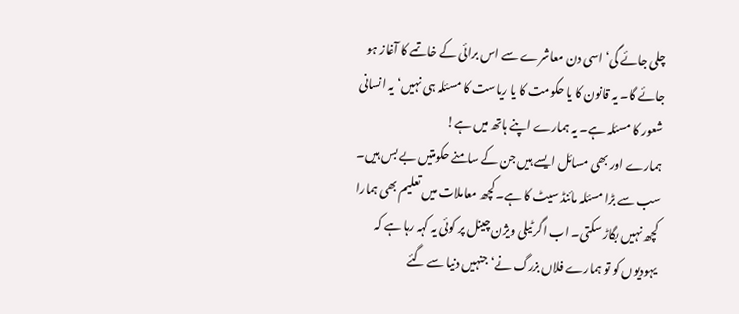چلی جائے گی‘ اسی دن معاشرے سے اس برائی کے خاتمے کا آغاز ہو جائے گا۔ یہ قانون کا یا حکومت کا یا ریاست کا مسئلہ ہی نہیں‘ یہ انسانی شعور کا مسئلہ ہے۔ یہ ہمارے اپنے ہاتھ میں ہے!
ہمارے اور بھی مسائل ایسے ہیں جن کے سامنے حکومتیں بے بس ہیں۔ سب سے بڑا مسئلہ مائنڈ سیٹ کا ہے۔ کچھ معاملات میں تعلیم بھی ہمارا کچھ نہیں بگاڑ سکتی۔ اب اگر ٹیلی ویژن چینل پر کوئی یہ کہہ رہا ہے کہ یہودیوں کو تو ہمارے فلاں بزرگ نے‘ جنہیں دنیا سے گئے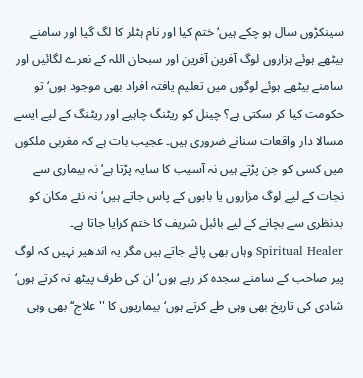سینکڑوں سال ہو چکے ہیں‘ ختم کیا اور نام ہٹلر کا لگ گیا اور سامنے بیٹھے ہوئے ہزاروں لوگ آفرین آفرین اور سبحان اللہ کے نعرے لگائیں اور سامنے بیٹھے ہوئے لوگوں میں تعلیم یافتہ افراد بھی موجود ہوں‘ تو حکومت کیا کر سکتی ہے؟ چینل کو ریٹنگ چاہیے اور ریٹنگ کے لیے ایسے مسالا دار واقعات سنانے ضروری ہیں۔ عجیب بات ہے کہ مغربی ملکوں میں کسی کو جن پڑتے ہیں نہ آسیب کا سایہ پڑتا ہے‘ نہ بیماری سے نجات کے لیے لوگ مزاروں یا بابوں کے پاس جاتے ہیں‘ نہ نئے مکان کو بدنظری سے بچانے کے لیے بائبل شریف کا ختم کرایا جاتا ہے۔
Spiritual Healer وہاں بھی پائے جاتے ہیں مگر یہ اندھیر نہیں کہ لوگ پیر صاحب کے سامنے سجدہ کر رہے ہوں‘ ان کی طرف پیٹھ نہ کرتے ہوں‘ شادی کی تاریخ بھی وہی طے کرتے ہوں‘ بیماریوں کا ''علاج‘‘ بھی وہی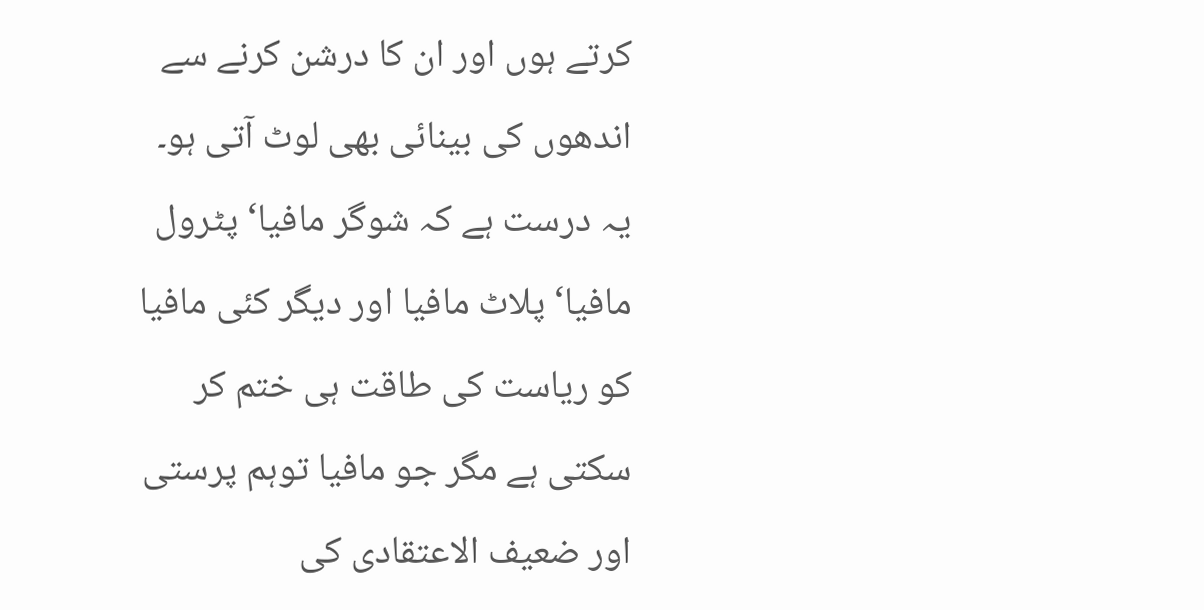کرتے ہوں اور ان کا درشن کرنے سے اندھوں کی بینائی بھی لوٹ آتی ہو۔ یہ درست ہے کہ شوگر مافیا‘ پٹرول مافیا‘ پلاٹ مافیا اور دیگر کئی مافیا کو ریاست کی طاقت ہی ختم کر سکتی ہے مگر جو مافیا توہم پرستی اور ضعیف الاعتقادی کی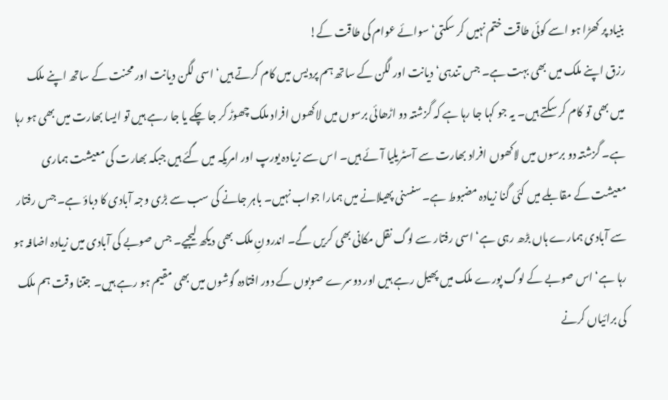بنیاد پر کھڑا ہو اسے کوئی طاقت ختم نہیں کر سکتی‘ سوائے عوام کی طاقت کے!
رزق اپنے ملک میں بھی بہت ہے۔ جس تندہی‘ دیانت اور لگن کے ساتھ ہم پردیس میں کام کرتے ہیں‘ اسی لگن دیانت اور محنت کے ساتھ اپنے ملک میں بھی تو کام کر سکتے ہیں۔ یہ جو کہا جا رہا ہے کہ گزشتہ دو اڑھائی برسوں میں لاکھوں افراد ملک چھوڑ کر جا چکے یا جا رہے ہیں تو ایسا بھارت میں بھی ہو رہا ہے۔ گزشتہ دو برسوں میں لاکھوں افراد بھارت سے آسٹریلیا آئے ہیں۔ اس سے زیادہ یورپ اور امریکہ میں گئے ہیں جبکہ بھارت کی معیشت ہماری معیشت کے مقابلے میں کئی گنا زیادہ مضبوط ہے۔ سنسنی پھیلانے میں ہمارا جواب نہیں۔ باہر جانے کی سب سے بڑی وجہ آبادی کا دباؤ ہے۔ جس رفتار سے آبادی ہمارے ہاں بڑھ رہی ہے‘ اسی رفتار سے لوگ نقل مکانی بھی کریں گے۔ اندرونِ ملک بھی دیکھ لیجیے۔ جس صوبے کی آبادی میں زیادہ اضافہ ہو رہا ہے‘ اس صوبے کے لوگ پورے ملک میں پھیل رہے ہیں اور دوسرے صوبوں کے دور افتادہ گوشوں میں بھی مقیم ہو رہے ہیں۔ جتنا وقت ہم ملک کی برائیاں کرنے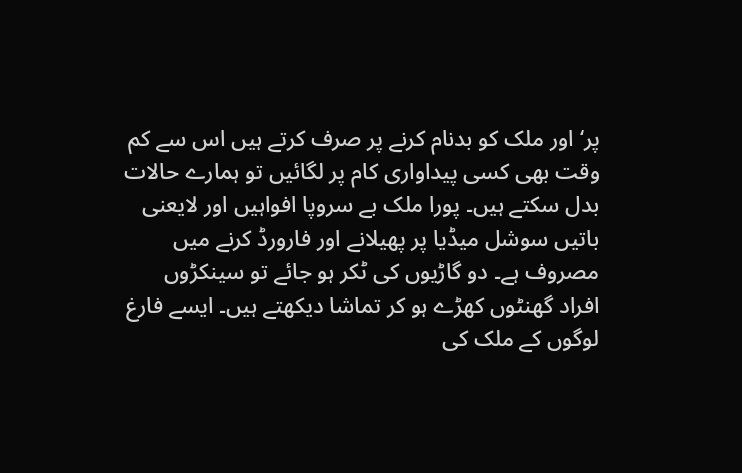پر‘ اور ملک کو بدنام کرنے پر صرف کرتے ہیں اس سے کم وقت بھی کسی پیداواری کام پر لگائیں تو ہمارے حالات بدل سکتے ہیں۔ پورا ملک بے سروپا افواہیں اور لایعنی باتیں سوشل میڈیا پر پھیلانے اور فارورڈ کرنے میں مصروف ہے۔ دو گاڑیوں کی ٹکر ہو جائے تو سینکڑوں افراد گھنٹوں کھڑے ہو کر تماشا دیکھتے ہیں۔ ایسے فارغ لوگوں کے ملک کی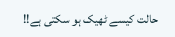حالت کیسے ٹھیک ہو سکتی ہے!!